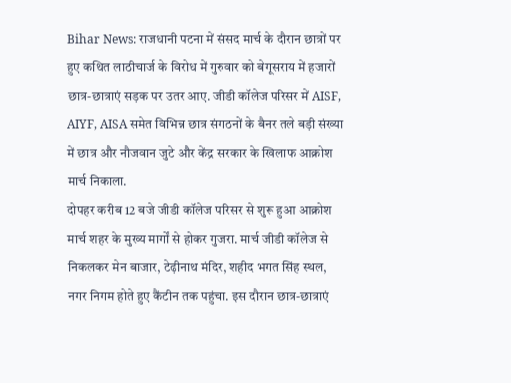Bihar News: राजधानी पटना में संसद मार्च के दौरान छात्रों पर हुए कथित लाठीचार्ज के विरोध में गुरुवार को बेगूसराय में हजारों छात्र-छात्राएं सड़क पर उतर आए. जीडी कॉलेज परिसर में AISF, AIYF, AISA समेत विभिन्न छात्र संगठनों के बैनर तले बड़ी संख्या में छात्र और नौजवान जुटे और केंद्र सरकार के खिलाफ आक्रोश मार्च निकाला.
दोपहर करीब 12 बजे जीडी कॉलेज परिसर से शुरू हुआ आक्रोश मार्च शहर के मुख्य मार्गों से होकर गुजरा. मार्च जीडी कॉलेज से निकलकर मेन बाजार, टेढ़ीनाथ मंदिर, शहीद भगत सिंह स्थल, नगर निगम होते हुए कैंटीन तक पहुंचा. इस दौरान छात्र-छात्राएं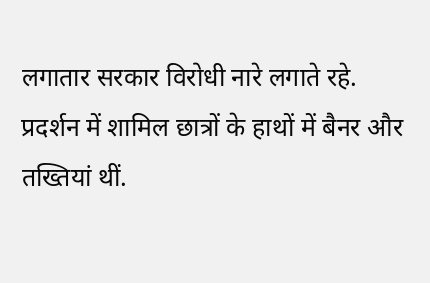लगातार सरकार विरोधी नारे लगाते रहे.
प्रदर्शन में शामिल छात्रों के हाथों में बैनर और तख्तियां थीं.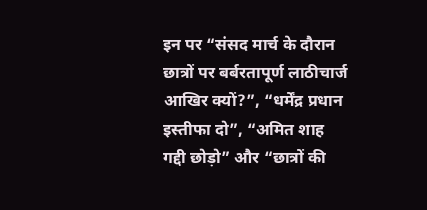इन पर “संसद मार्च के दौरान छात्रों पर बर्बरतापूर्ण लाठीचार्ज आखिर क्यों?”, “धर्मेंद्र प्रधान इस्तीफा दो”, “अमित शाह गद्दी छोड़ो” और “छात्रों की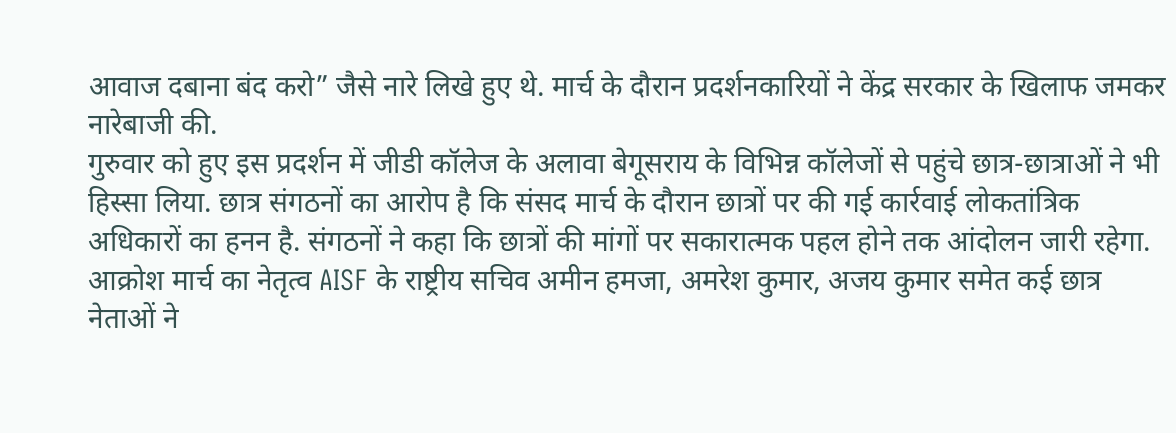आवाज दबाना बंद करो” जैसे नारे लिखे हुए थे. मार्च के दौरान प्रदर्शनकारियों ने केंद्र सरकार के खिलाफ जमकर नारेबाजी की.
गुरुवार को हुए इस प्रदर्शन में जीडी कॉलेज के अलावा बेगूसराय के विभिन्न कॉलेजों से पहुंचे छात्र-छात्राओं ने भी हिस्सा लिया. छात्र संगठनों का आरोप है कि संसद मार्च के दौरान छात्रों पर की गई कार्रवाई लोकतांत्रिक अधिकारों का हनन है. संगठनों ने कहा कि छात्रों की मांगों पर सकारात्मक पहल होने तक आंदोलन जारी रहेगा.
आक्रोश मार्च का नेतृत्व AISF के राष्ट्रीय सचिव अमीन हमजा, अमरेश कुमार, अजय कुमार समेत कई छात्र नेताओं ने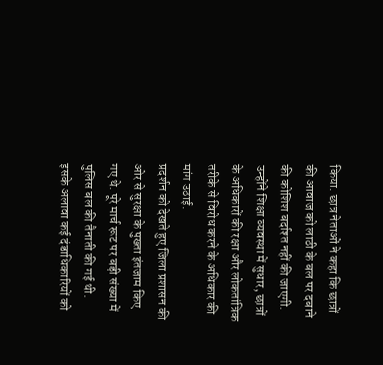किया. छात्र नेताओं ने कहा कि छात्रों की आवाज को लाठी के बल पर दबाने की कोशिश बर्दाश्त नहीं की जाएगी. उन्होंने शिक्षा व्यवस्था में सुधार, छात्रों के अधिकारों की रक्षा और लोकतांत्रिक तरीके से विरोध करने के अधिकार की मांग उठाई.
प्रदर्शन को देखते हुए जिला प्रशासन की ओर से सुरक्षा के पुख्ता इंतजाम किए गए थे. पूरे मार्च रूट पर बड़ी संख्या में पुलिस बल की तैनाती की गई थी. इसके अलावा कई दंडाधिकारियों को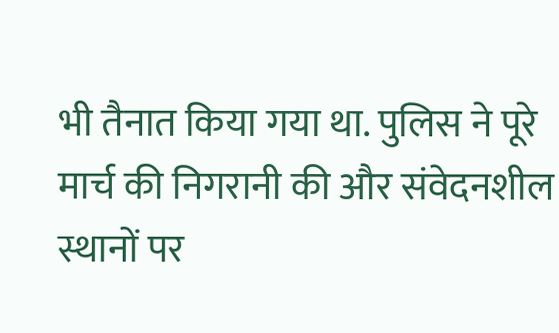भी तैनात किया गया था. पुलिस ने पूरे मार्च की निगरानी की और संवेदनशील स्थानों पर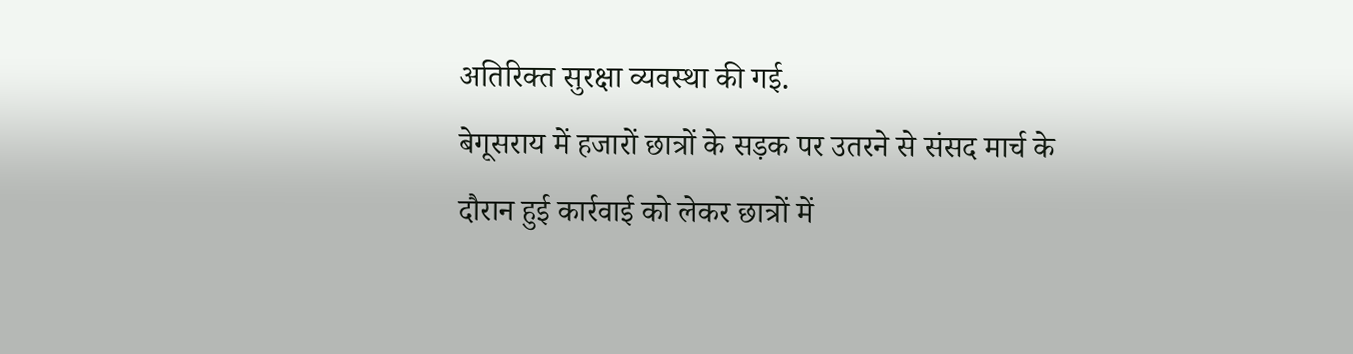अतिरिक्त सुरक्षा व्यवस्था की गई.
बेगूसराय में हजारों छात्रों के सड़क पर उतरने से संसद मार्च के दौरान हुई कार्रवाई को लेकर छात्रों में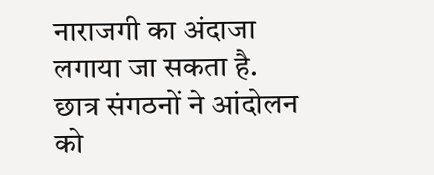नाराजगी का अंदाजा लगाया जा सकता है. छात्र संगठनों ने आंदोलन को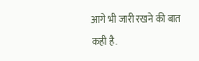आगे भी जारी रखने की बात कही है.